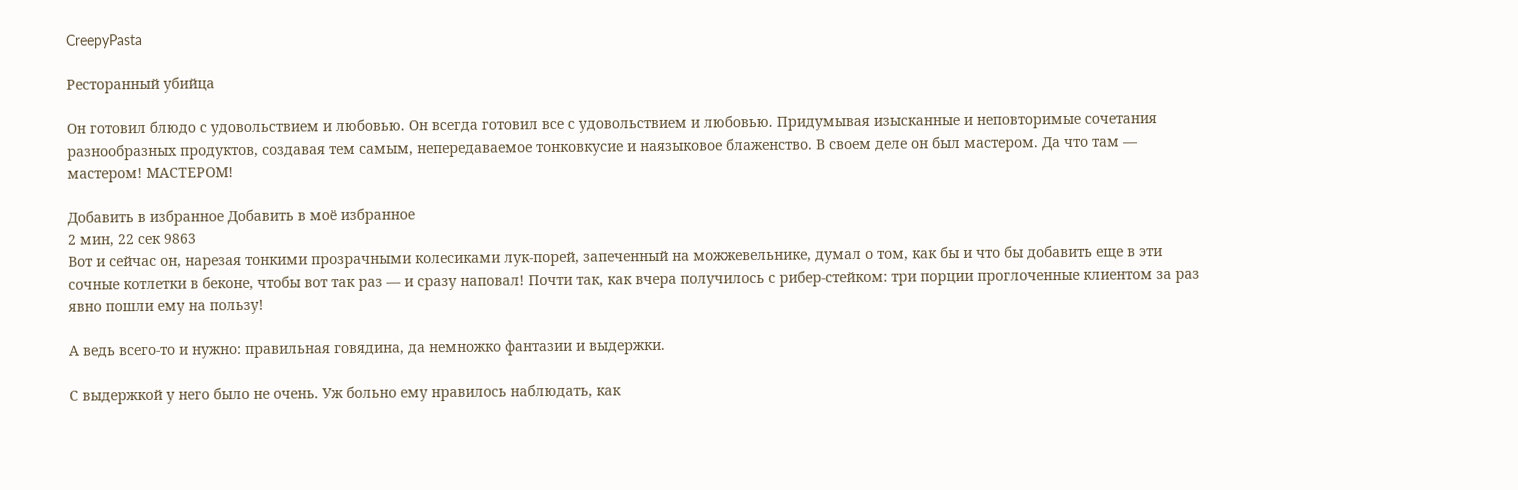CreepyPasta

Ресторанный убийца

Он готовил блюдо с удовольствием и любовью. Он всегда готовил все с удовольствием и любовью. Придумывая изысканные и неповторимые сочетания разнообразных продуктов, создавая тем самым, непередаваемое тонковкусие и наязыковое блаженство. В своем деле он был мастером. Да что там — мастером! МАСТЕРОМ!

Добавить в избранное Добавить в моё избранное
2 мин, 22 сек 9863
Вот и сейчас он, нарезая тонкими прозрачными колесиками лук-порей, запеченный на можжевельнике, думал о том, как бы и что бы добавить еще в эти сочные котлетки в беконе, чтобы вот так раз — и сразу наповал! Почти так, как вчера получилось с рибер-стейком: три порции проглоченные клиентом за раз явно пошли ему на пользу!

А ведь всего-то и нужно: правильная говядина, да немножко фантазии и выдержки.

С выдержкой у него было не очень. Уж больно ему нравилось наблюдать, как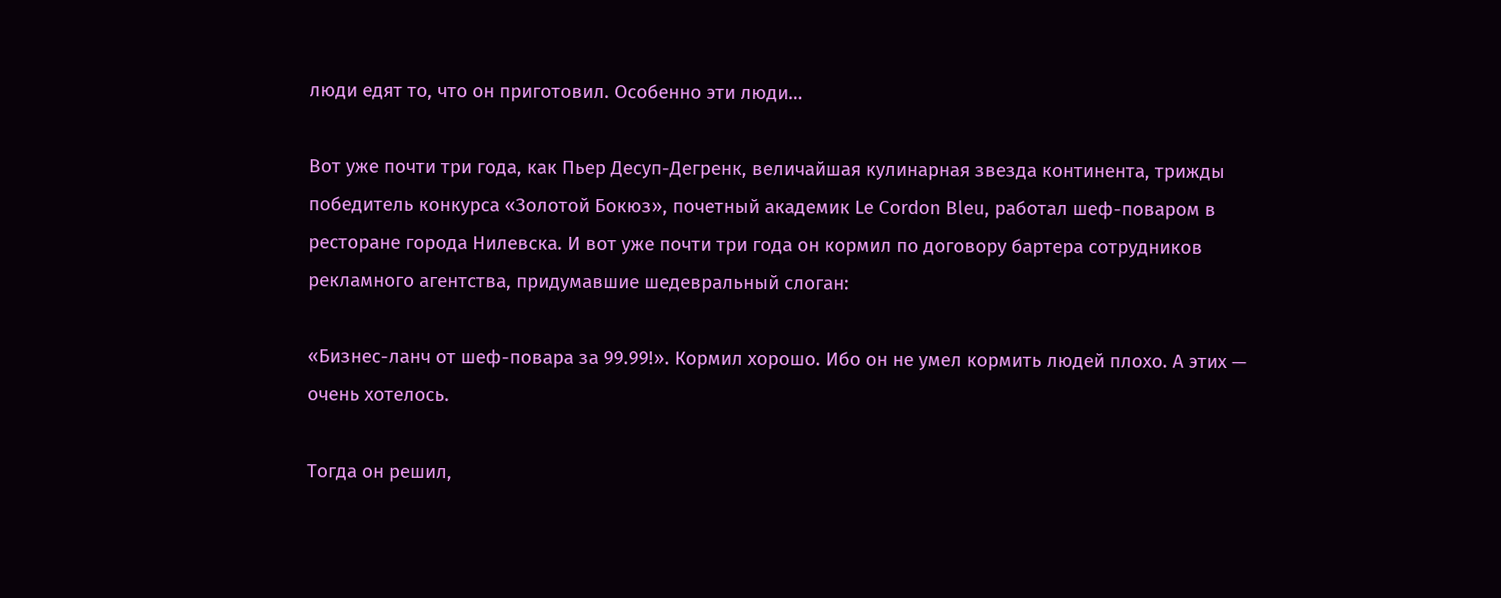люди едят то, что он приготовил. Особенно эти люди…

Вот уже почти три года, как Пьер Десуп-Дегренк, величайшая кулинарная звезда континента, трижды победитель конкурса «Золотой Бокюз», почетный академик Le Cordon Bleu, работал шеф-поваром в ресторане города Нилевска. И вот уже почти три года он кормил по договору бартера сотрудников рекламного агентства, придумавшие шедевральный слоган:

«Бизнес-ланч от шеф-повара за 99.99!». Кормил хорошо. Ибо он не умел кормить людей плохо. А этих — очень хотелось.

Тогда он решил,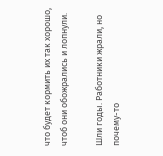что будет кормить их так хорошо, чтоб они обожрались и лопнули.

Шли годы. Работники жрали, но почему-то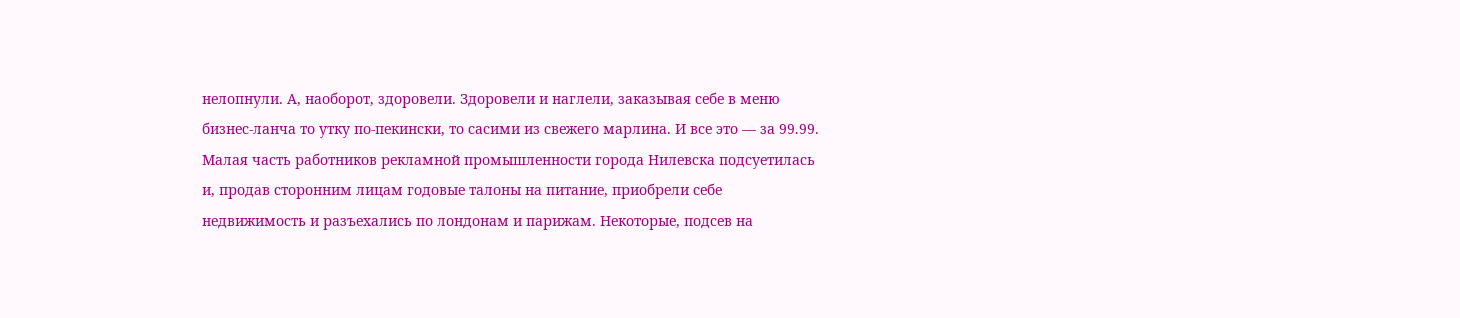нелопнули. А, наоборот, здоровели. Здоровели и наглели, заказывая себе в меню бизнес-ланча то утку по-пекински, то сасими из свежего марлина. И все это — за 99.99. Малая часть работников рекламной промышленности города Нилевска подсуетилась и, продав сторонним лицам годовые талоны на питание, приобрели себе недвижимость и разъехались по лондонам и парижам. Некоторые, подсев на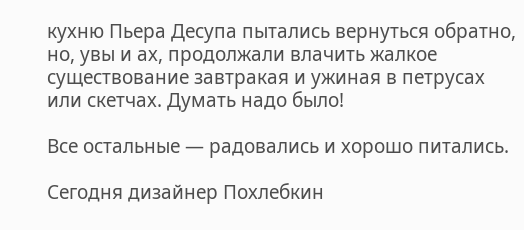кухню Пьера Десупа пытались вернуться обратно, но, увы и ах, продолжали влачить жалкое существование завтракая и ужиная в петрусах или скетчах. Думать надо было!

Все остальные — радовались и хорошо питались.

Сегодня дизайнер Похлебкин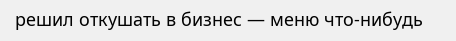решил откушать в бизнес — меню что-нибудь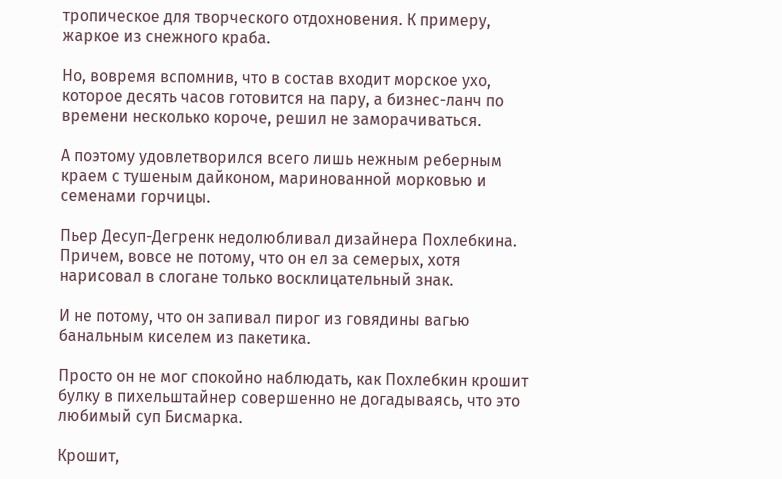тропическое для творческого отдохновения. К примеру, жаркое из снежного краба.

Но, вовремя вспомнив, что в состав входит морское ухо, которое десять часов готовится на пару, а бизнес-ланч по времени несколько короче, решил не заморачиваться.

А поэтому удовлетворился всего лишь нежным реберным краем с тушеным дайконом, маринованной морковью и семенами горчицы.

Пьер Десуп-Дегренк недолюбливал дизайнера Похлебкина. Причем, вовсе не потому, что он ел за семерых, хотя нарисовал в слогане только восклицательный знак.

И не потому, что он запивал пирог из говядины вагью банальным киселем из пакетика.

Просто он не мог спокойно наблюдать, как Похлебкин крошит булку в пихельштайнер совершенно не догадываясь, что это любимый суп Бисмарка.

Крошит,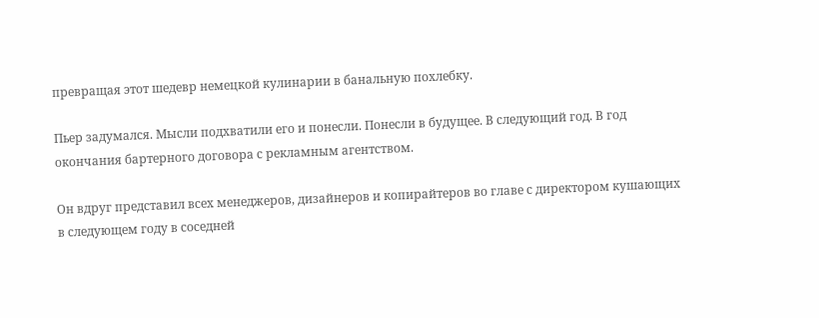превращая этот шедевр немецкой кулинарии в банальную похлебку.

Пьер задумался. Мысли подхватили его и понесли. Понесли в будущее. В следующий год. В год окончания бартерного договора с рекламным агентством.

Он вдруг представил всех менеджеров, дизайнеров и копирайтеров во главе с директором кушающих в следующем году в соседней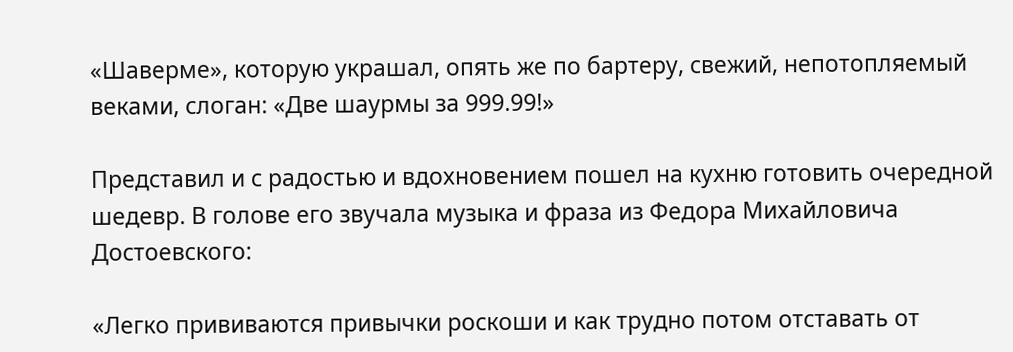«Шаверме», которую украшал, опять же по бартеру, свежий, непотопляемый веками, слоган: «Две шаурмы за 999.99!»

Представил и с радостью и вдохновением пошел на кухню готовить очередной шедевр. В голове его звучала музыка и фраза из Федора Михайловича Достоевского:

«Легко прививаются привычки роскоши и как трудно потом отставать от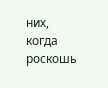них, когда роскошь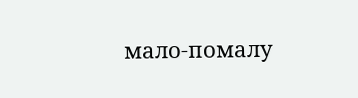мало-помалу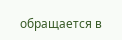обращается в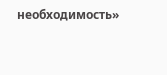необходимость»